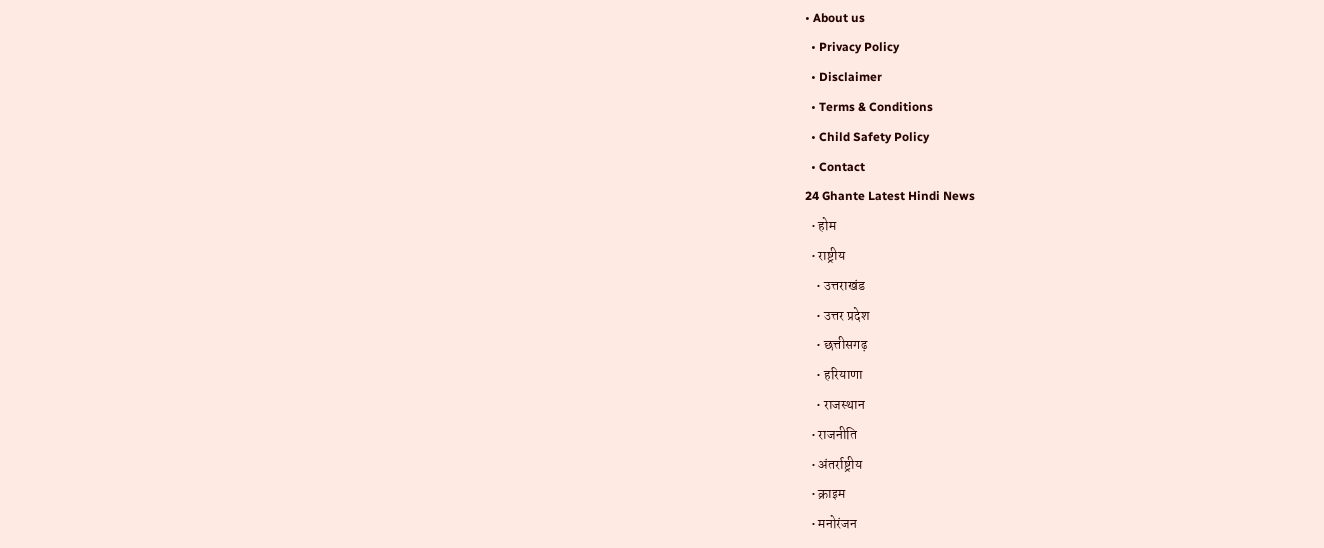• About us
  • Privacy Policy
  • Disclaimer
  • Terms & Conditions
  • Child Safety Policy
  • Contact
24 Ghante Latest Hindi News
  • होम
  • राष्ट्रीय
    • उत्तराखंड
    • उत्तर प्रदेश
    • छत्तीसगढ़
    • हरियाणा
    • राजस्थान
  • राजनीति
  • अंतर्राष्ट्रीय
  • क्राइम
  • मनोरंजन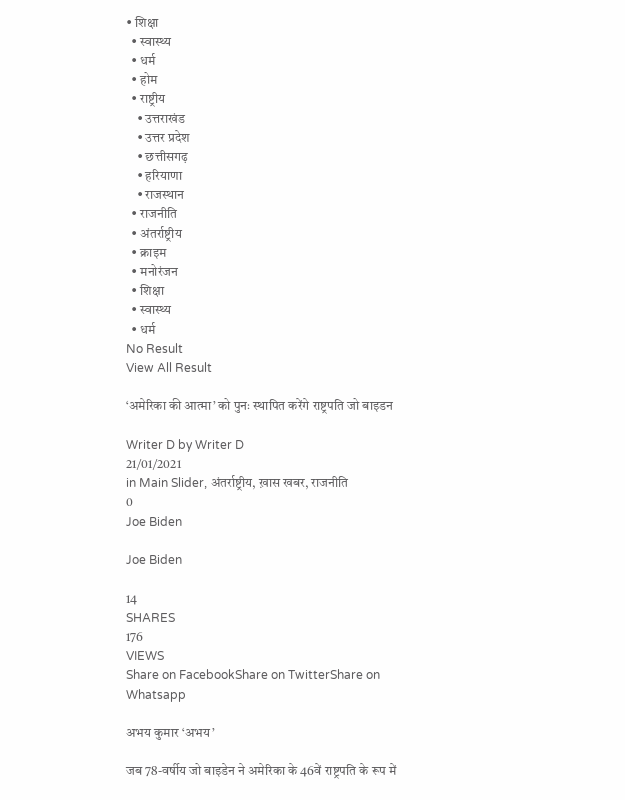• शिक्षा
  • स्वास्थ्य
  • धर्म
  • होम
  • राष्ट्रीय
    • उत्तराखंड
    • उत्तर प्रदेश
    • छत्तीसगढ़
    • हरियाणा
    • राजस्थान
  • राजनीति
  • अंतर्राष्ट्रीय
  • क्राइम
  • मनोरंजन
  • शिक्षा
  • स्वास्थ्य
  • धर्म
No Result
View All Result

‘अमेरिका की आत्मा’ को पुनः स्थापित करेंगे राष्ट्रपति जो बाइडन

Writer D by Writer D
21/01/2021
in Main Slider, अंतर्राष्ट्रीय, ख़ास खबर, राजनीति
0
Joe Biden

Joe Biden

14
SHARES
176
VIEWS
Share on FacebookShare on TwitterShare on Whatsapp

अभय कुमार ‘अभय’

जब 78-वर्षीय जो बाइडेन ने अमेरिका के 46वें राष्ट्रपति के रूप में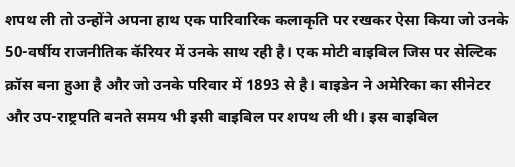शपथ ली तो उन्होंने अपना हाथ एक पारिवारिक कलाकृति पर रखकर ऐसा किया जो उनके 50-वर्षीय राजनीतिक कॅरियर में उनके साथ रही है। एक मोटी बाइबिल जिस पर सेल्टिक क्रॉस बना हुआ है और जो उनके परिवार में 1893 से है। बाइडेन ने अमेरिका का सीनेटर और उप-राष्ट्रपति बनते समय भी इसी बाइबिल पर शपथ ली थी। इस बाइबिल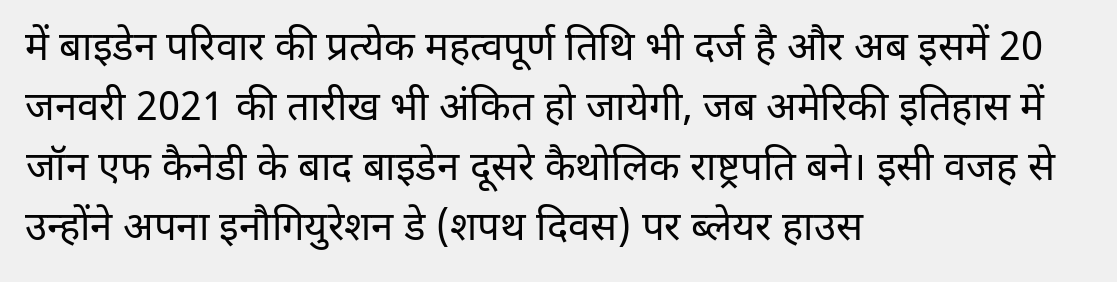में बाइडेन परिवार की प्रत्येक महत्वपूर्ण तिथि भी दर्ज है और अब इसमें 20 जनवरी 2021 की तारीख भी अंकित हो जायेगी, जब अमेरिकी इतिहास में जॉन एफ कैनेडी के बाद बाइडेन दूसरे कैथोलिक राष्ट्रपति बने। इसी वजह से उन्होंने अपना इनौगियुरेशन डे (शपथ दिवस) पर ब्लेयर हाउस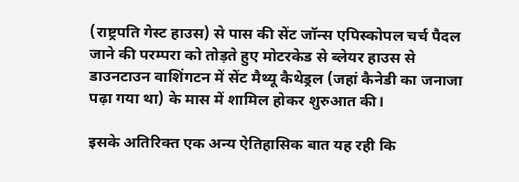(राष्ट्रपति गेस्ट हाउस) से पास की सेंट जॉन्स एपिस्कोपल चर्च पैदल जाने की परम्परा को तोड़ते हुए मोटरकेड से ब्लेयर हाउस से डाउनटाउन वाशिंगटन में सेंट मैथ्यू कैथेड्रल (जहां कैनेडी का जनाजा पढ़ा गया था) के मास में शामिल होकर शुरुआत की।

इसके अतिरिक्त एक अन्य ऐतिहासिक बात यह रही कि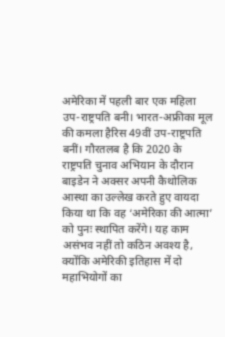अमेरिका में पहली बार एक महिला उप-राष्ट्रपति बनी। भारत-अफ्रीका मूल की कमला हैरिस 49वीं उप-राष्ट्रपति बनीं। गौरतलब है कि 2020 के राष्ट्रपति चुनाव अभियान के दौरान बाइडेन ने अक्सर अपनी कैथोलिक आस्था का उल्लेख करते हुए वायदा किया था कि वह ‘अमेरिका की आत्मा’ को पुनः स्थापित करेंगे। यह काम असंभव नहीं तो कठिन अवश्य है, क्योंकि अमेरिकी इतिहास में दो महाभियोगों का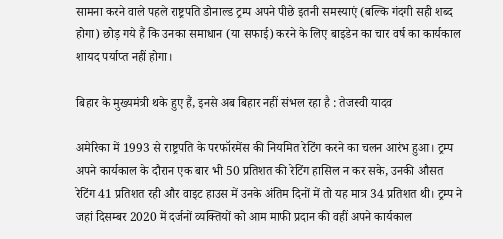सामना करने वाले पहले राष्ट्रपति डोनाल्ड ट्रम्प अपने पीछे इतनी समस्याएं (बल्कि गंदगी सही शब्द होगा) छोड़ गये हैं कि उनका समाधान (या सफाई) करने के लिए बाइडेन का चार वर्ष का कार्यकाल शायद पर्याप्त नहीं होगा।

बिहार के मुख्यमंत्री थके हुए हैं, इनसे अब बिहार नहीं संभल रहा है : तेजस्वी यादव

अमेरिका में 1993 से राष्ट्रपति के परफॉरमेंस की नियमित रेटिंग करने का चलन आरंभ हुआ। ट्रम्प अपने कार्यकाल के दौरान एक बार भी 50 प्रतिशत की रेटिंग हासिल न कर सके, उनकी औसत रेटिंग 41 प्रतिशत रही और वाइट हाउस में उनके अंतिम दिनों में तो यह मात्र 34 प्रतिशत थी। ट्रम्प ने जहां दिसम्बर 2020 में दर्जनों व्यक्तियों को आम माफी प्रदान की वहीं अपने कार्यकाल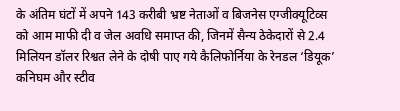के अंतिम घंटों में अपने 143 करीबी भ्रष्ट नेताओं व बिजनेस एग्जीक्यूटिव्स को आम माफी दी व जेल अवधि समाप्त की, जिनमें सैन्य ठेकेदारों से 2.4 मिलियन डॉलर रिश्वत लेने के दोषी पाए गये कैलिफोर्निया के रेनडल ‘डियूक’ कनिघम और स्टीव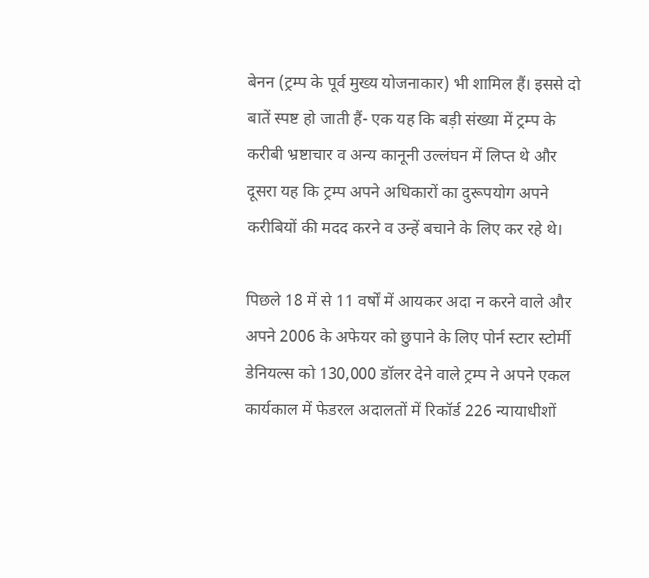बेनन (ट्रम्प के पूर्व मुख्य योजनाकार) भी शामिल हैं। इससे दो बातें स्पष्ट हो जाती हैं- एक यह कि बड़ी संख्या में ट्रम्प के करीबी भ्रष्टाचार व अन्य कानूनी उल्लंघन में लिप्त थे और दूसरा यह कि ट्रम्प अपने अधिकारों का दुरूपयोग अपने करीबियों की मदद करने व उन्हें बचाने के लिए कर रहे थे।

पिछले 18 में से 11 वर्षों में आयकर अदा न करने वाले और अपने 2006 के अफेयर को छुपाने के लिए पोर्न स्टार स्टोर्मी डेनियल्स को 130,000 डॉलर देने वाले ट्रम्प ने अपने एकल कार्यकाल में फेडरल अदालतों में रिकॉर्ड 226 न्यायाधीशों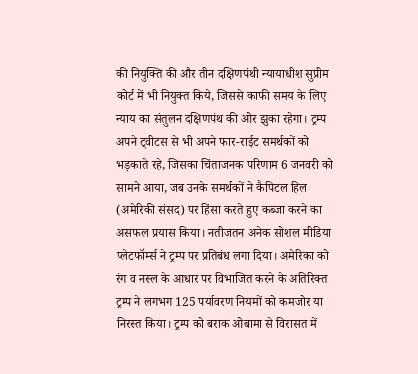की नियुक्ति की और तीन दक्षिणपंथी न्यायाधीश सुप्रीम कोर्ट में भी नियुक्त किये, जिससे काफी समय के लिए न्याय का संतुलन दक्षिणपंथ की ओर झुका रहेगा। ट्रम्प अपने ट्वीटस से भी अपने फार-राईट समर्थकों को भड़काते रहे, जिसका चिंताजनक परिणाम 6 जनवरी को सामने आया, जब उनके समर्थकों ने कैपिटल हिल (अमेरिकी संसद) पर हिंसा करते हुए कब्जा करने का असफल प्रयास किया। नतीजतन अनेक सोशल मीडिया प्लेटफॉर्म्स ने ट्रम्प पर प्रतिबंध लगा दिया। अमेरिका को रंग व नस्ल के आधार पर विभाजित करने के अतिरिक्त ट्रम्प ने लगभग 125 पर्यावरण नियमों को कमजोर या निरस्त किया। ट्रम्प को बराक ओबामा से विरासत में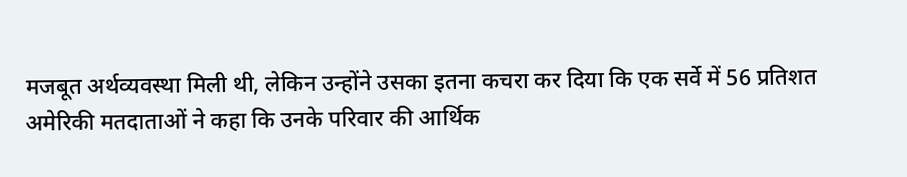मजबूत अर्थव्यवस्था मिली थी, लेकिन उन्होंने उसका इतना कचरा कर दिया कि एक सर्वे में 56 प्रतिशत अमेरिकी मतदाताओं ने कहा कि उनके परिवार की आर्थिक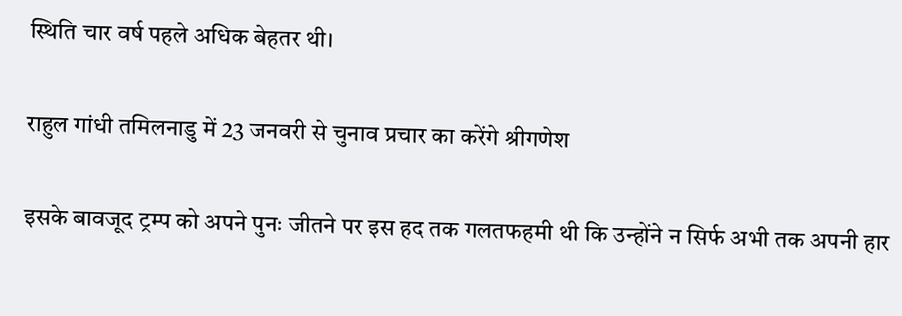स्थिति चार वर्ष पहले अधिक बेहतर थी।

राहुल गांधी तमिलनाडु में 23 जनवरी से चुनाव प्रचार का करेंगे श्रीगणेश

इसके बावजूद ट्रम्प को अपने पुनः जीतने पर इस हद तक गलतफहमी थी कि उन्होंने न सिर्फ अभी तक अपनी हार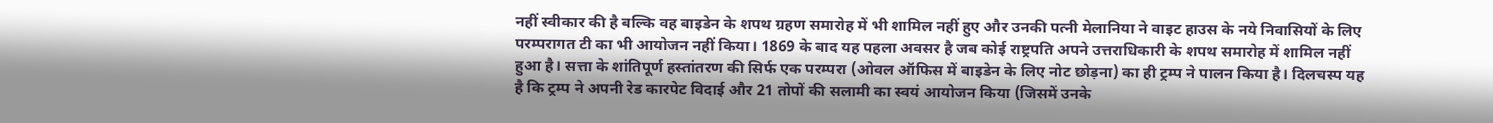नहीं स्वीकार की है बल्कि वह बाइडेन के शपथ ग्रहण समारोह में भी शामिल नहीं हुए और उनकी पत्नी मेलानिया ने वाइट हाउस के नये निवासियों के लिए परम्परागत टी का भी आयोजन नहीं किया। 1869 के बाद यह पहला अवसर है जब कोई राष्ट्रपति अपने उत्तराधिकारी के शपथ समारोह में शामिल नहीं हुआ है। सत्ता के शांतिपूर्ण हस्तांतरण की सिर्फ एक परम्परा (ओवल ऑफिस में बाइडेन के लिए नोट छोड़ना) का ही ट्रम्प ने पालन किया है। दिलचस्प यह है कि ट्रम्प ने अपनी रेड कारपेट विदाई और 21 तोपों की सलामी का स्वयं आयोजन किया (जिसमें उनके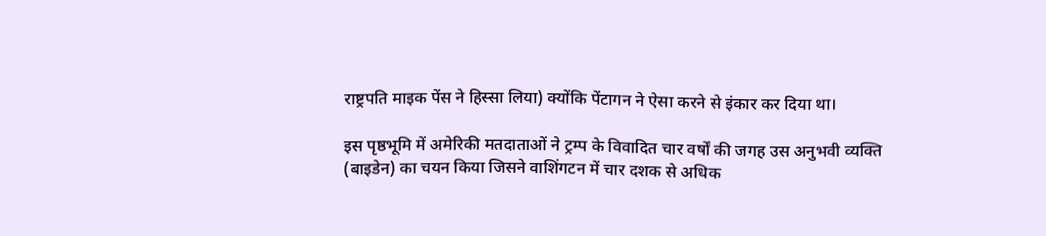राष्ट्रपति माइक पेंस ने हिस्सा लिया) क्योंकि पेंटागन ने ऐसा करने से इंकार कर दिया था।

इस पृष्ठभूमि में अमेरिकी मतदाताओं ने ट्रम्प के विवादित चार वर्षों की जगह उस अनुभवी व्यक्ति (बाइडेन) का चयन किया जिसने वाशिंगटन में चार दशक से अधिक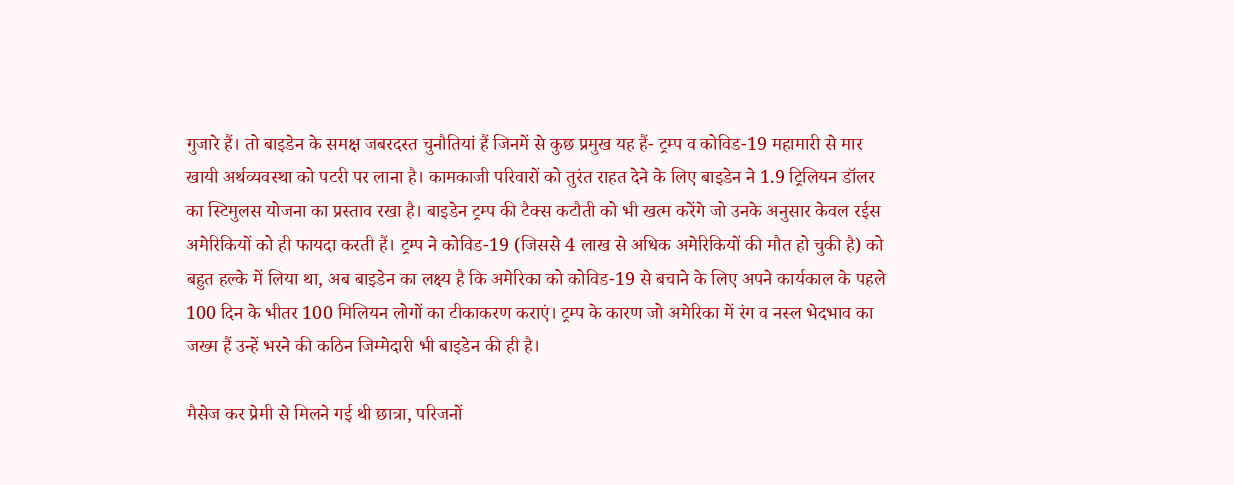गुजारे हैं। तो बाइडेन के समक्ष जबरदस्त चुनौतियां हैं जिनमें से कुछ प्रमुख यह हैं- ट्रम्प व कोविड-19 महामारी से मार खायी अर्थव्यवस्था को पटरी पर लाना है। कामकाजी परिवारों को तुरंत राहत देने के लिए बाइडेन ने 1.9 ट्रिलियन डॉलर का स्टिमुलस योजना का प्रस्ताव रखा है। बाइडेन ट्रम्प की टैक्स कटौती को भी खत्म करेंगे जो उनके अनुसार केवल रईस अमेरिकियों को ही फायदा करती हैं। ट्रम्प ने कोविड-19 (जिससे 4 लाख से अधिक अमेरिकियों की मौत हो चुकी है) को बहुत हल्के में लिया था, अब बाइडेन का लक्ष्य है कि अमेरिका को कोविड-19 से बचाने के लिए अपने कार्यकाल के पहले 100 दिन के भीतर 100 मिलियन लोगों का टीकाकरण कराएं। ट्रम्प के कारण जो अमेरिका में रंग व नस्ल भेदभाव का जख्म हैं उन्हें भरने की कठिन जिम्मेदारी भी बाइडेन की ही है।

मैसेज कर प्रेमी से मिलने गई थी छात्रा, परिजनों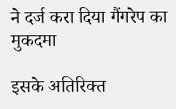ने दर्ज करा दिया गैंगरेप का मुकदमा

इसके अतिरिक्त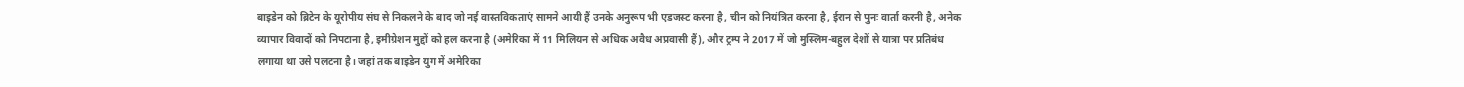बाइडेन को ब्रिटेन के यूरोपीय संघ से निकलने के बाद जो नई वास्तविकताएं सामने आयी हैं उनके अनुरूप भी एडजस्ट करना है, चीन को नियंत्रित करना है, ईरान से पुनः वार्ता करनी है, अनेक व्यापार विवादों को निपटाना है, इमीग्रेशन मुद्दों को हल करना है (अमेरिका में 11 मिलियन से अधिक अवैध अप्रवासी हैं), और ट्रम्प ने 2017 में जो मुस्लिम-बहुल देशों से यात्रा पर प्रतिबंध लगाया था उसे पलटना है। जहां तक बाइडेन युग में अमेरिका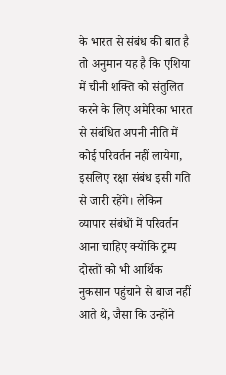के भारत से संबंध की बात है तो अनुमान यह है कि एशिया में चीनी शक्ति को संतुलित करने के लिए अमेरिका भारत से संबंधित अपनी नीति में कोई परिवर्तन नहीं लायेगा, इसलिए रक्षा संबंध इसी गति से जारी रहेंगे। लेकिन व्यापार संबंधों में परिवर्तन आना चाहिए क्योंकि ट्रम्प दोस्तों को भी आर्थिक नुकसान पहुंचाने से बाज नहीं आते थे, जैसा कि उन्होंने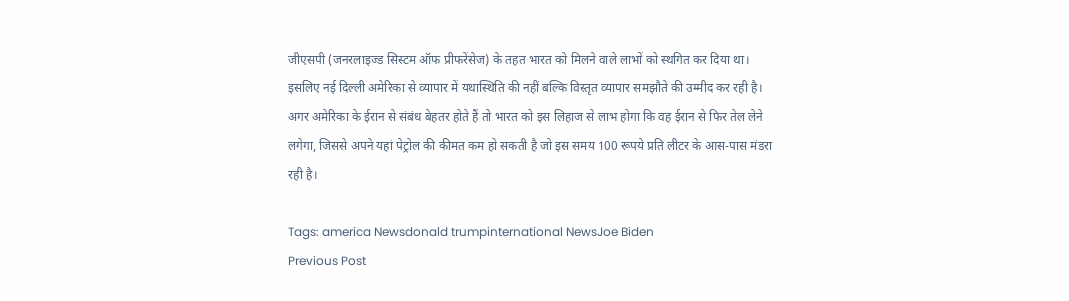जीएसपी (जनरलाइज्ड सिस्टम ऑफ प्रीफरेंसेज) के तहत भारत को मिलने वाले लाभों को स्थगित कर दिया था। इसलिए नई दिल्ली अमेरिका से व्यापार में यथास्थिति की नहीं बल्कि विस्तृत व्यापार समझौते की उम्मीद कर रही है। अगर अमेरिका के ईरान से संबंध बेहतर होते हैं तो भारत को इस लिहाज से लाभ होगा कि वह ईरान से फिर तेल लेने लगेगा, जिससे अपने यहां पेट्रोल की कीमत कम हो सकती है जो इस समय 100 रूपये प्रति लीटर के आस-पास मंडरा रही है।

Tags: america Newsdonald trumpinternational NewsJoe Biden
Previous Post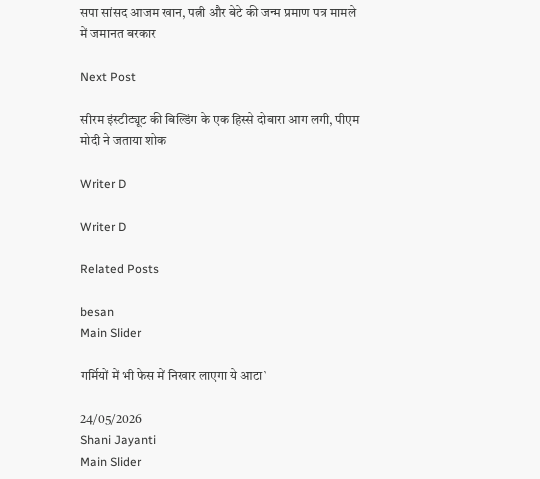सपा सांसद आजम खान, पत्नी और बेटे की जन्म प्रमाण पत्र मामले में जमानत बरकार

Next Post

सीरम इंस्टीट्यूट की बिल्डिंग के एक हिस्से दोबारा आग लगी, पीएम मोदी ने जताया शोक

Writer D

Writer D

Related Posts

besan
Main Slider

गर्मियों में भी फेस में निखार लाएगा ये आटा`

24/05/2026
Shani Jayanti
Main Slider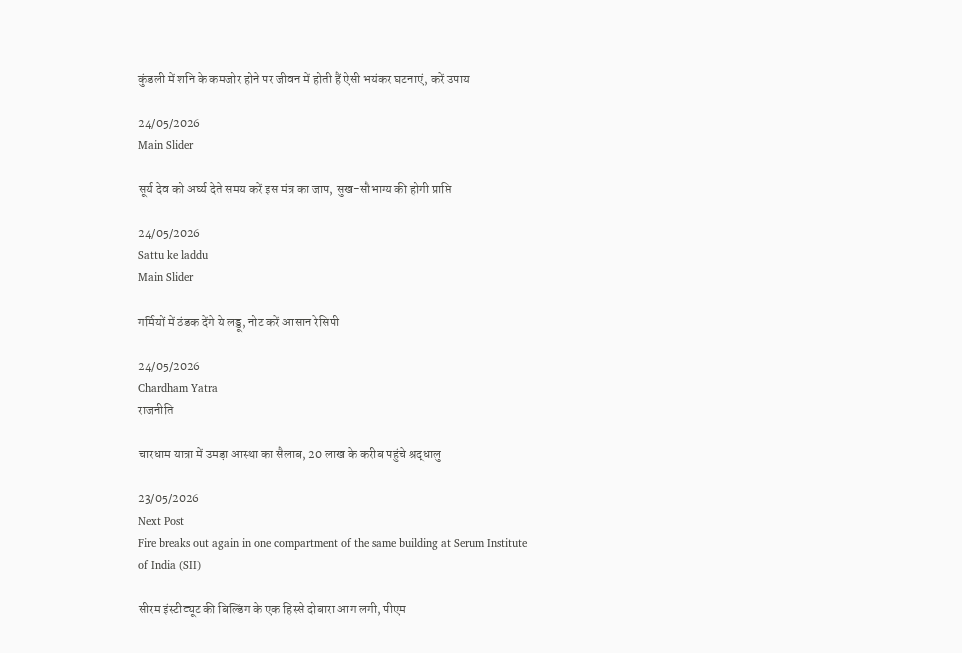कुंडली में शनि के कमजोर होने पर जीवन में होती हैं ऐसी भयंकर घटनाएं, करें उपाय

24/05/2026
Main Slider

सूर्य देव को अर्घ्य देते समय करें इस मंत्र का जाप, सुख-सौभाग्य की होगी प्राप्ति

24/05/2026
Sattu ke laddu
Main Slider

गर्मियों में ठंडक देंगे ये लड्डू, नोट करें आसान रेसिपी

24/05/2026
Chardham Yatra
राजनीति

चारधाम यात्रा में उमड़ा आस्था का सैलाब, 20 लाख के करीब पहुंचे श्रद्धालु

23/05/2026
Next Post
Fire breaks out again in one compartment of the same building at Serum Institute of India (SII)

सीरम इंस्टीट्यूट की बिल्डिंग के एक हिस्से दोबारा आग लगी, पीएम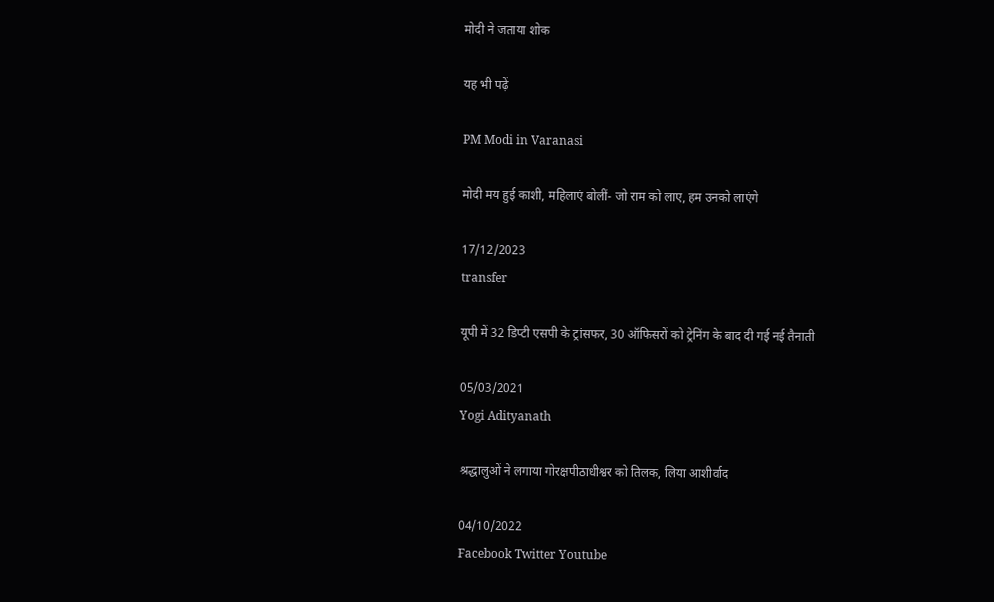मोदी ने जताया शोक

यह भी पढ़ें

PM Modi in Varanasi

मोदी मय हुई काशी, महिलाएं बोलीं- जो राम को लाए, हम उनको लाएंगे

17/12/2023
transfer

यूपी में 32 डिप्टी एसपी के ट्रांसफर, 30 ऑफिसरों को ट्रेनिंग के बाद दी गई नई तैनाती

05/03/2021
Yogi Adityanath

श्रद्धालुओं ने लगाया गोरक्षपीठाधीश्वर को तिलक, लिया आशीर्वाद

04/10/2022
Facebook Twitter Youtube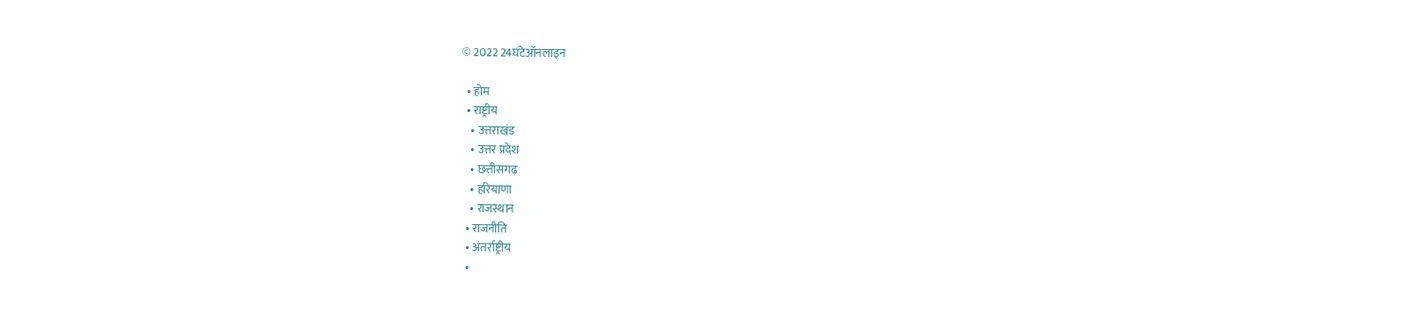© 2022 24घंटेऑनलाइन

  • होम
  • राष्ट्रीय
    • उत्तराखंड
    • उत्तर प्रदेश
    • छत्तीसगढ़
    • हरियाणा
    • राजस्थान
  • राजनीति
  • अंतर्राष्ट्रीय
  •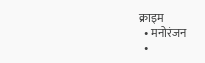क्राइम
  • मनोरंजन
  •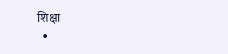शिक्षा
  •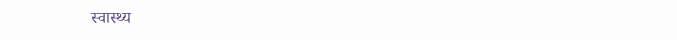स्वास्थ्य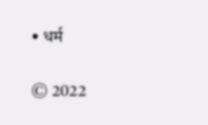• धर्म

© 2022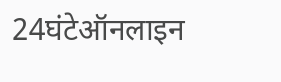24घंटेऑनलाइन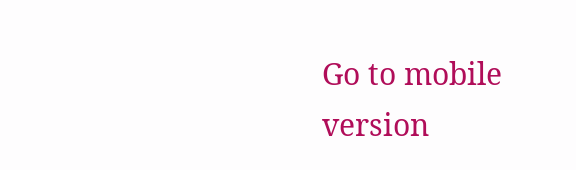Go to mobile version